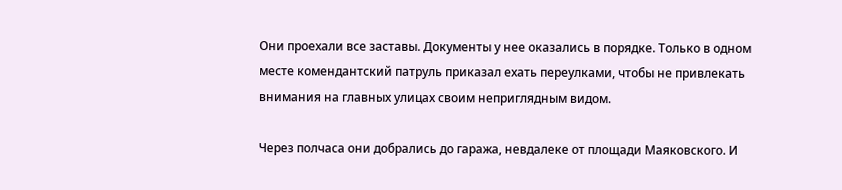Они проехали все заставы. Документы у нее оказались в порядке. Только в одном месте комендантский патруль приказал ехать переулками, чтобы не привлекать внимания на главных улицах своим неприглядным видом.

Через полчаса они добрались до гаража, невдалеке от площади Маяковского. И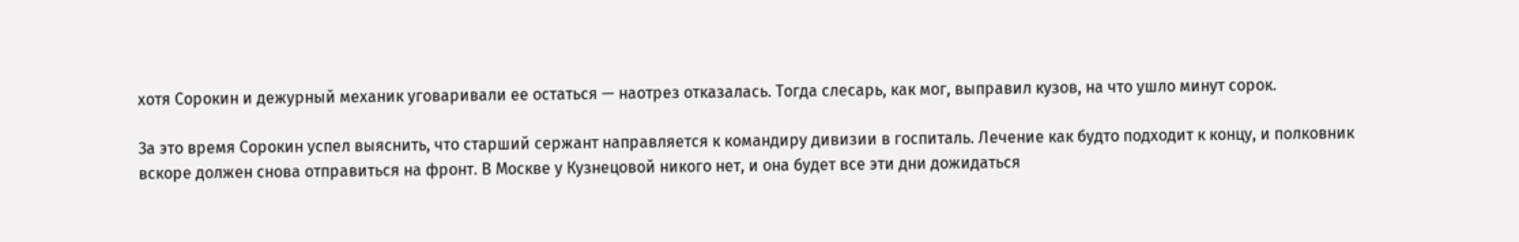хотя Сорокин и дежурный механик уговаривали ее остаться — наотрез отказалась. Тогда слесарь, как мог, выправил кузов, на что ушло минут сорок.

За это время Сорокин успел выяснить, что старший сержант направляется к командиру дивизии в госпиталь. Лечение как будто подходит к концу, и полковник вскоре должен снова отправиться на фронт. В Москве у Кузнецовой никого нет, и она будет все эти дни дожидаться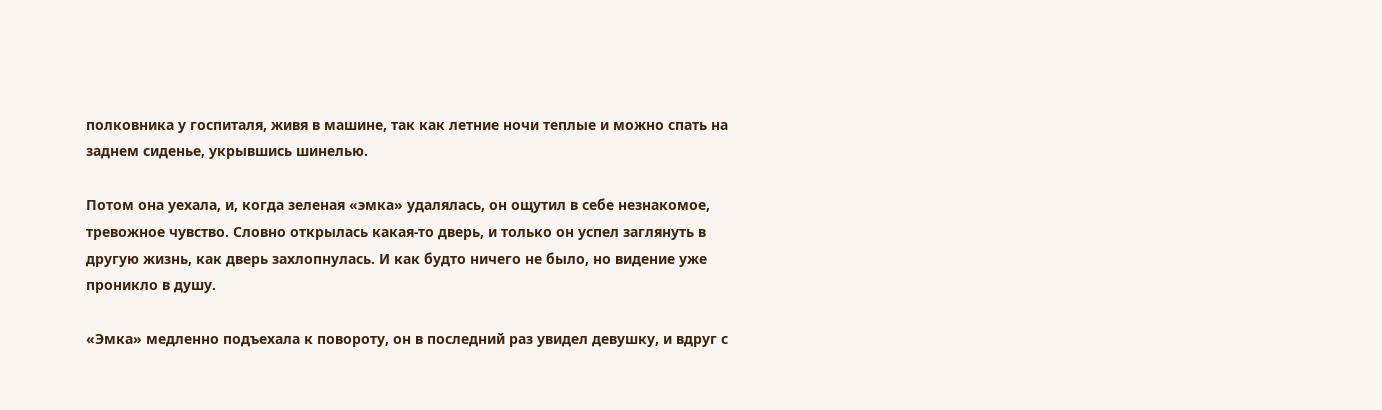полковника у госпиталя, живя в машине, так как летние ночи теплые и можно спать на заднем сиденье, укрывшись шинелью.

Потом она уехала, и, когда зеленая «эмка» удалялась, он ощутил в себе незнакомое, тревожное чувство. Словно открылась какая-то дверь, и только он успел заглянуть в другую жизнь, как дверь захлопнулась. И как будто ничего не было, но видение уже проникло в душу.

«Эмка» медленно подъехала к повороту, он в последний раз увидел девушку, и вдруг с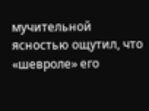мучительной ясностью ощутил, что «шевроле» его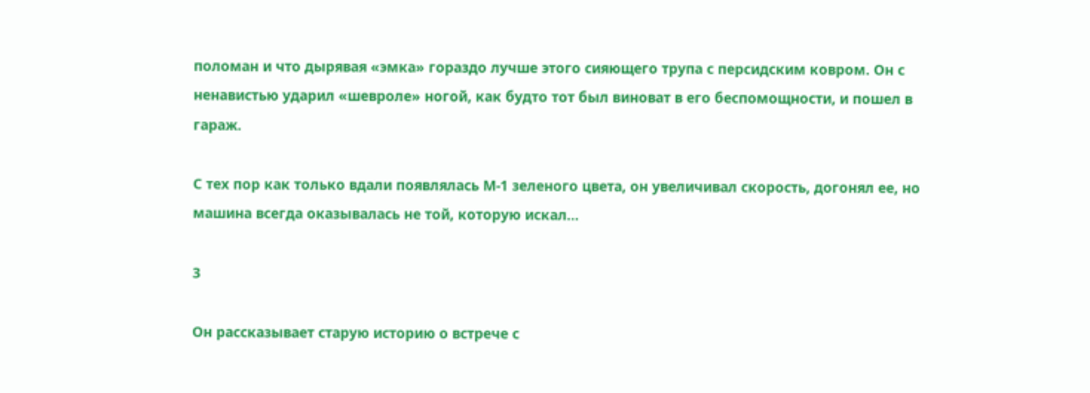поломан и что дырявая «эмка» гораздо лучше этого сияющего трупа с персидским ковром. Он с ненавистью ударил «шевроле» ногой, как будто тот был виноват в его беспомощности, и пошел в гараж.

С тех пор как только вдали появлялась М-1 зеленого цвета, он увеличивал скорость, догонял ее, но машина всегда оказывалась не той, которую искал…

3

Он рассказывает старую историю о встрече с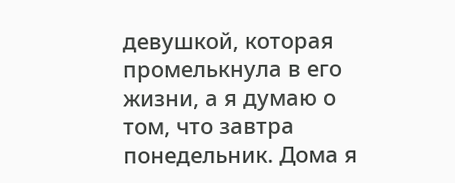девушкой, которая промелькнула в его жизни, а я думаю о том, что завтра понедельник. Дома я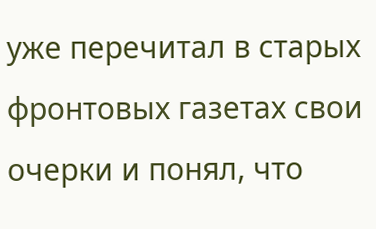уже перечитал в старых фронтовых газетах свои очерки и понял, что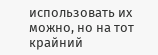использовать их можно, но на тот крайний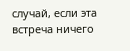случай, если эта встреча ничего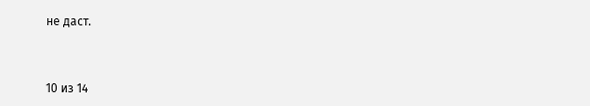не даст.



10 из 14